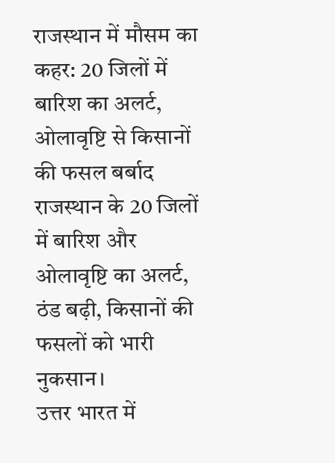राजस्थान में मौसम का कहर: 20 जिलों में बारिश का अलर्ट, ओलावृष्टि से किसानों की फसल बर्बाद
राजस्थान के 20 जिलों में बारिश और ओलावृष्टि का अलर्ट, ठंड बढ़ी, किसानों की फसलों को भारी नुकसान।
उत्तर भारत में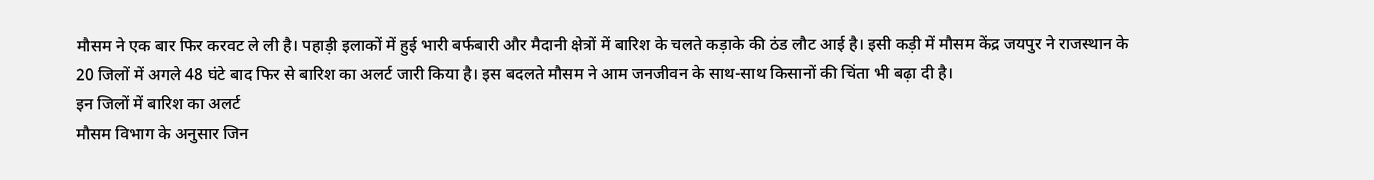मौसम ने एक बार फिर करवट ले ली है। पहाड़ी इलाकों में हुई भारी बर्फबारी और मैदानी क्षेत्रों में बारिश के चलते कड़ाके की ठंड लौट आई है। इसी कड़ी में मौसम केंद्र जयपुर ने राजस्थान के 20 जिलों में अगले 48 घंटे बाद फिर से बारिश का अलर्ट जारी किया है। इस बदलते मौसम ने आम जनजीवन के साथ-साथ किसानों की चिंता भी बढ़ा दी है।
इन जिलों में बारिश का अलर्ट
मौसम विभाग के अनुसार जिन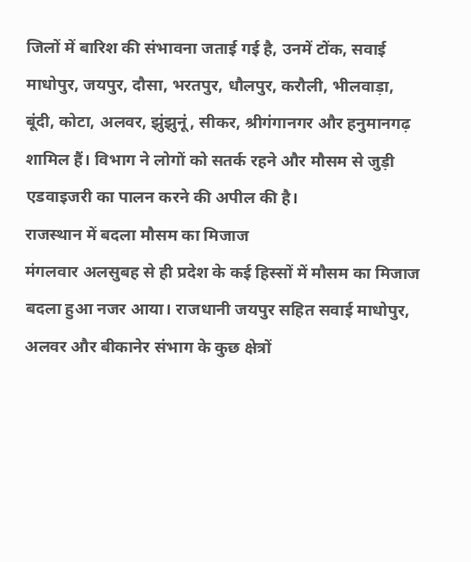जिलों में बारिश की संभावना जताई गई है, उनमें टोंक, सवाई माधोपुर, जयपुर, दौसा, भरतपुर, धौलपुर, करौली, भीलवाड़ा, बूंदी, कोटा, अलवर, झुंझुनूं, सीकर, श्रीगंगानगर और हनुमानगढ़ शामिल हैं। विभाग ने लोगों को सतर्क रहने और मौसम से जुड़ी एडवाइजरी का पालन करने की अपील की है।
राजस्थान में बदला मौसम का मिजाज
मंगलवार अलसुबह से ही प्रदेश के कई हिस्सों में मौसम का मिजाज बदला हुआ नजर आया। राजधानी जयपुर सहित सवाई माधोपुर, अलवर और बीकानेर संभाग के कुछ क्षेत्रों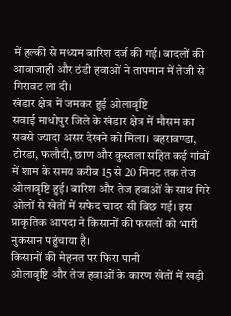में हल्की से मध्यम बारिश दर्ज की गई। बादलों की आवाजाही और ठंडी हवाओं ने तापमान में तेजी से गिरावट ला दी।
खंडार क्षेत्र में जमकर हुई ओलावृष्टि
सवाई माधोपुर जिले के खंडार क्षेत्र में मौसम का सबसे ज्यादा असर देखने को मिला। बहरावण्डा, टोरडा, फलौदी, छाण और कुस्तला सहित कई गांवों में शाम के समय करीब 15 से 20 मिनट तक तेज ओलावृष्टि हुई। बारिश और तेज हवाओं के साथ गिरे ओलों से खेतों में सफेद चादर सी बिछ गई। इस प्राकृतिक आपदा ने किसानों की फसलों को भारी नुकसान पहुंचाया है।
किसानों की मेहनत पर फिरा पानी
ओलावृष्टि और तेज हवाओं के कारण खेतों में खड़ी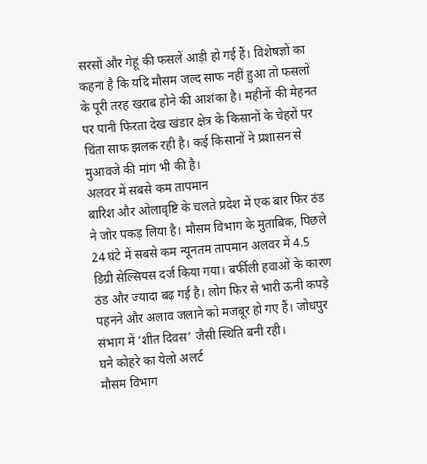सरसों और गेहूं की फसलें आड़ी हो गई हैं। विशेषज्ञों का कहना है कि यदि मौसम जल्द साफ नहीं हुआ तो फसलों के पूरी तरह खराब होने की आशंका है। महीनों की मेहनत पर पानी फिरता देख खंडार क्षेत्र के किसानों के चेहरों पर चिंता साफ झलक रही है। कई किसानों ने प्रशासन से मुआवजे की मांग भी की है।
अलवर में सबसे कम तापमान
बारिश और ओलावृष्टि के चलते प्रदेश में एक बार फिर ठंड ने जोर पकड़ लिया है। मौसम विभाग के मुताबिक, पिछले 24 घंटे में सबसे कम न्यूनतम तापमान अलवर में 4.5 डिग्री सेल्सियस दर्ज किया गया। बर्फीली हवाओं के कारण ठंड और ज्यादा बढ़ गई है। लोग फिर से भारी ऊनी कपड़े पहनने और अलाव जलाने को मजबूर हो गए हैं। जोधपुर संभाग में ‘शीत दिवस’ जैसी स्थिति बनी रही।
घने कोहरे का येलो अलर्ट
मौसम विभाग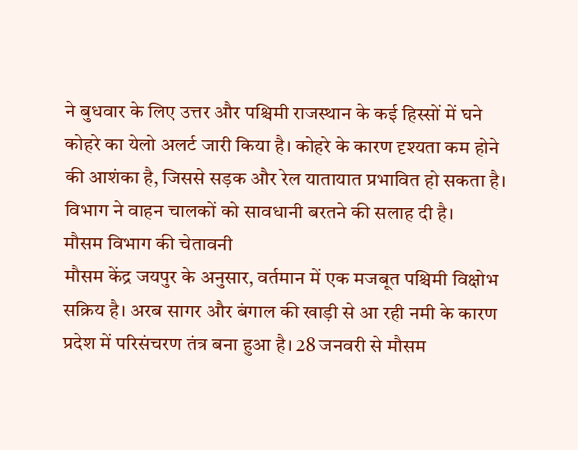ने बुधवार के लिए उत्तर और पश्चिमी राजस्थान के कई हिस्सों में घने कोहरे का येलो अलर्ट जारी किया है। कोहरे के कारण दृश्यता कम होने की आशंका है, जिससे सड़क और रेल यातायात प्रभावित हो सकता है। विभाग ने वाहन चालकों को सावधानी बरतने की सलाह दी है।
मौसम विभाग की चेतावनी
मौसम केंद्र जयपुर के अनुसार, वर्तमान में एक मजबूत पश्चिमी विक्षोभ सक्रिय है। अरब सागर और बंगाल की खाड़ी से आ रही नमी के कारण प्रदेश में परिसंचरण तंत्र बना हुआ है। 28 जनवरी से मौसम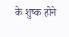के शुष्क होने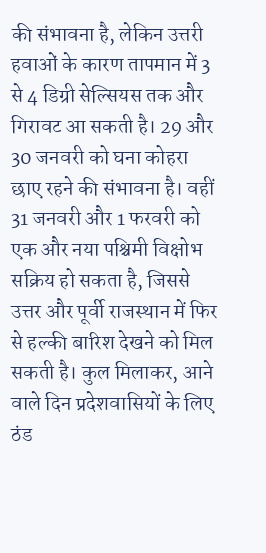की संभावना है, लेकिन उत्तरी हवाओं के कारण तापमान में 3 से 4 डिग्री सेल्सियस तक और गिरावट आ सकती है। 29 और 30 जनवरी को घना कोहरा छाए रहने की संभावना है। वहीं 31 जनवरी और 1 फरवरी को एक और नया पश्चिमी विक्षोभ सक्रिय हो सकता है, जिससे उत्तर और पूर्वी राजस्थान में फिर से हल्की बारिश देखने को मिल सकती है। कुल मिलाकर, आने वाले दिन प्रदेशवासियों के लिए ठंड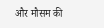और मौसम की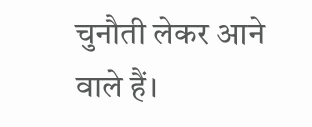चुनौती लेकर आने वाले हैं।